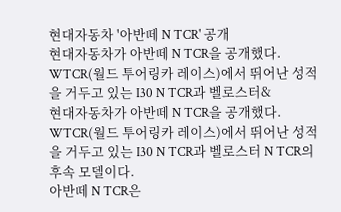현대자동차 '아반떼 N TCR' 공개
현대자동차가 아반떼 N TCR을 공개했다. WTCR(월드 투어링카 레이스)에서 뛰어난 성적을 거두고 있는 I30 N TCR과 벨로스터&
현대자동차가 아반떼 N TCR을 공개했다. WTCR(월드 투어링카 레이스)에서 뛰어난 성적을 거두고 있는 I30 N TCR과 벨로스터 N TCR의 후속 모델이다.
아반떼 N TCR은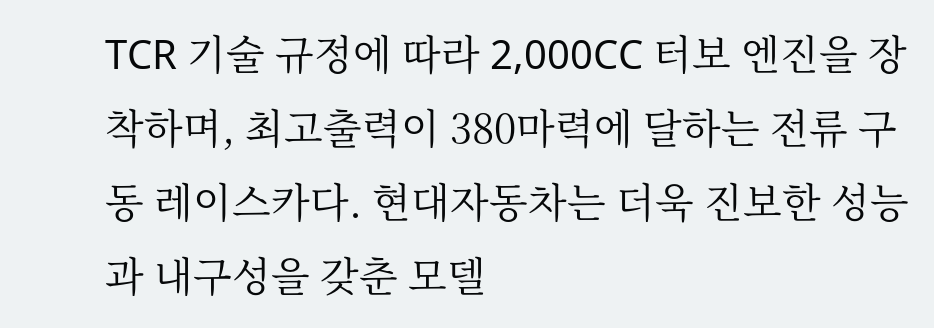TCR 기술 규정에 따라 2,000CC 터보 엔진을 장착하며, 최고출력이 380마력에 달하는 전류 구동 레이스카다. 현대자동차는 더욱 진보한 성능과 내구성을 갖춘 모델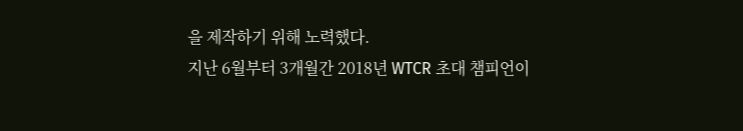을 제작하기 위해 노력했다.
지난 6월부터 3개월간 2018년 WTCR 초대 챔피언이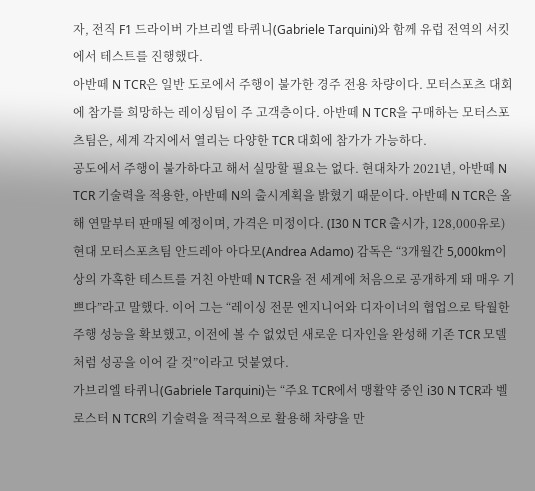자, 전직 F1 드라이버 가브리엘 타퀴니(Gabriele Tarquini)와 함께 유럽 전역의 서킷에서 테스트를 진행했다.
아반떼 N TCR은 일반 도로에서 주행이 불가한 경주 전용 차량이다. 모터스포츠 대회에 참가를 희망하는 레이싱팀이 주 고객층이다. 아반떼 N TCR을 구매하는 모터스포츠팀은, 세계 각지에서 열리는 다양한 TCR 대회에 참가가 가능하다.
공도에서 주행이 불가하다고 해서 실망할 필요는 없다. 현대차가 2021년, 아반떼 N TCR 기술력을 적용한, 아반떼 N의 출시계획을 밝혔기 때문이다. 아반떼 N TCR은 올해 연말부터 판매될 예정이며, 가격은 미정이다. (I30 N TCR 출시가, 128,000유로)
현대 모터스포츠팀 안드레아 아다모(Andrea Adamo) 감독은 “3개월간 5,000km이상의 가혹한 테스트를 거친 아반떼 N TCR을 전 세계에 처음으로 공개하게 돼 매우 기쁘다”라고 말했다. 이어 그는 “레이싱 전문 엔지니어와 디자이너의 협업으로 탁월한 주행 성능을 확보했고, 이전에 볼 수 없었던 새로운 디자인을 완성해 기존 TCR 모델처럼 성공을 이어 갈 것”이라고 덧붙였다.
가브리엘 타퀴니(Gabriele Tarquini)는 “주요 TCR에서 맹활약 중인 i30 N TCR과 벨로스터 N TCR의 기술력을 적극적으로 활용해 차량을 만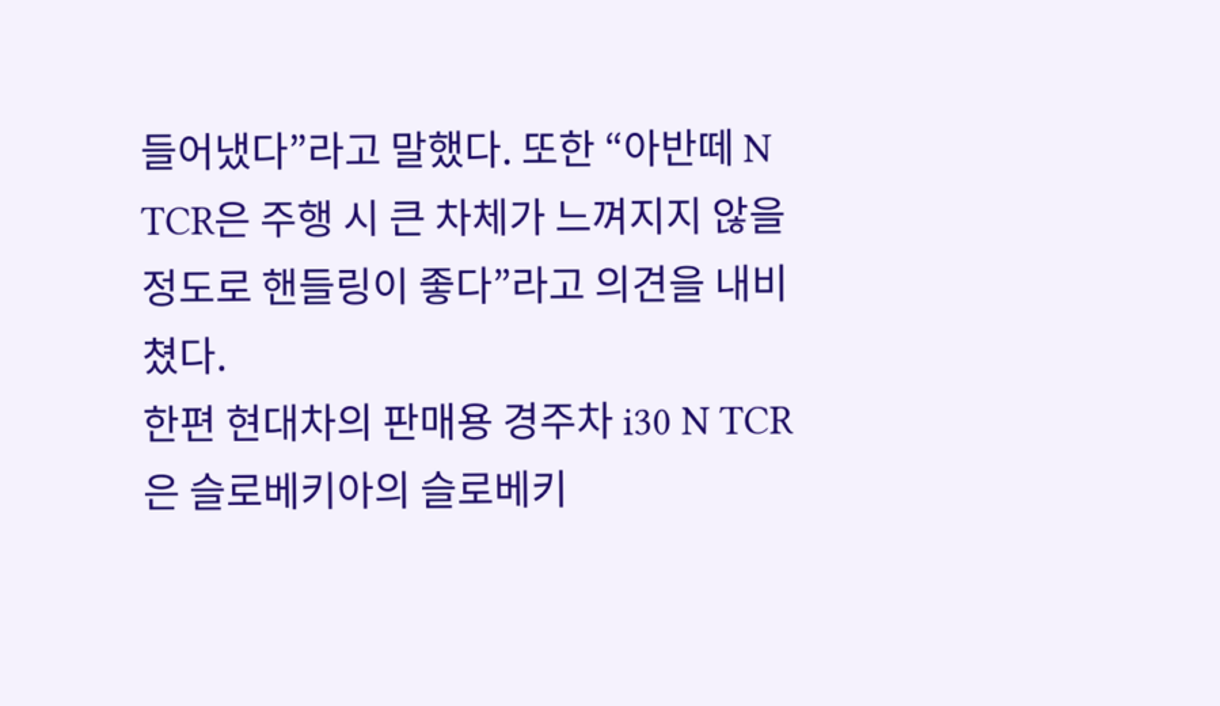들어냈다”라고 말했다. 또한 “아반떼 N TCR은 주행 시 큰 차체가 느껴지지 않을 정도로 핸들링이 좋다”라고 의견을 내비쳤다.
한편 현대차의 판매용 경주차 i30 N TCR은 슬로베키아의 슬로베키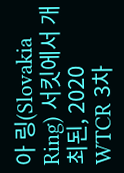아 링(Slovakia Ring) 서킷에서 개최된, 2020 WTCR 3차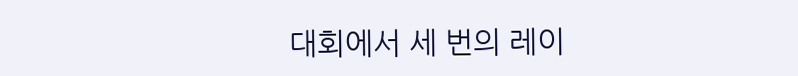대회에서 세 번의 레이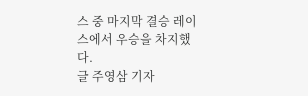스 중 마지막 결승 레이스에서 우승을 차지했다.
글 주영삼 기자